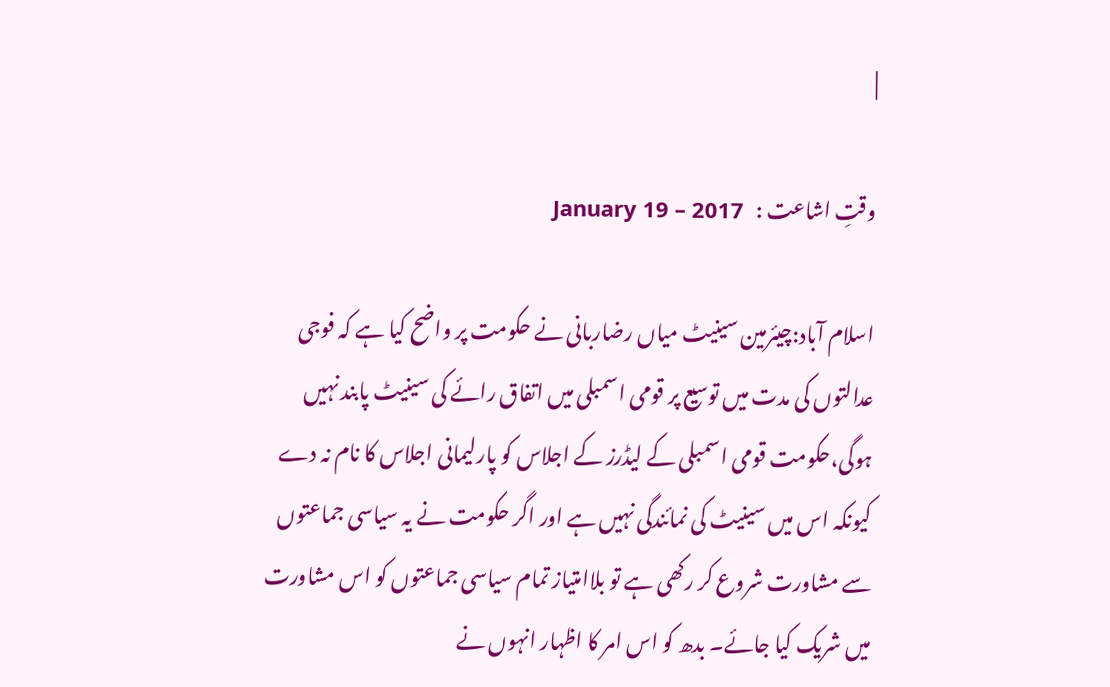|

وقتِ اشاعت :   January 19 – 2017

اسلام آباد:چیئرمین سینیٹ میاں رضاربانی نے حکومت پر واضح کیا ہے کہ فوجی عدالتوں کی مدت میں توسیع پر قومی اسمبلی میں اتفاق رائے کی سینیٹ پابند نہیں ہوگی،حکومت قومی اسمبلی کے لیڈرز کے اجلاس کو پارلیمانی اجلاس کا نام نہ دے کیونکہ اس میں سینیٹ کی نمائندگی نہیں ہے اور اگر حکومت نے یہ سیاسی جماعتوں سے مشاورت شروع کر رکھی ہے تو بلاامتیاز تمام سیاسی جماعتوں کو اس مشاورت میں شریک کیا جائے۔ بدھ کو اس امر کا اظہار انہوں نے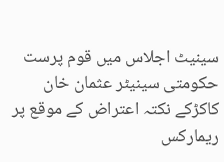سینیٹ اجلاس میں قوم پرست حکومتی سینیٹر عثمان خان کاکڑکے نکتہ اعتراض کے موقع پر ریمارکس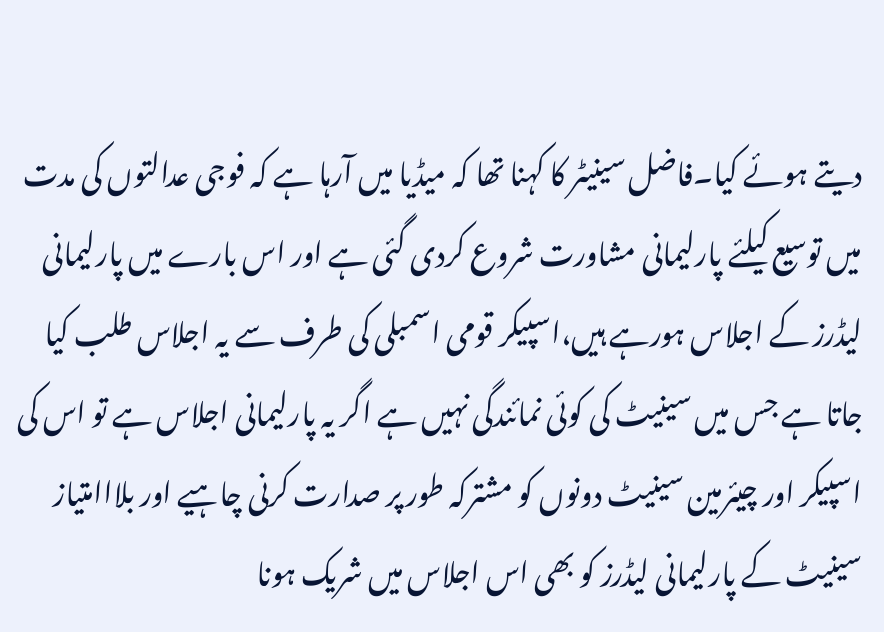دیتے ہوئے کیا۔فاضل سینیٹر کا کہنا تھا کہ میڈیا میں آرہا ہے کہ فوجی عدالتوں کی مدت میں توسیع کیلئے پارلیمانی مشاورت شروع کردی گئی ہے اور اس بارے میں پارلیمانی لیڈرز کے اجلاس ہورہے ہیں،اسپیکر قومی اسمبلی کی طرف سے یہ اجلاس طلب کیا جاتا ہے جس میں سینیٹ کی کوئی نمائندگی نہیں ہے اگر یہ پارلیمانی اجلاس ہے تو اس کی اسپیکر اور چیئرمین سینیٹ دونوں کو مشترکہ طور پر صدارت کرنی چاہیے اور بلااامتیاز سینیٹ کے پارلیمانی لیڈرز کو بھی اس اجلاس میں شریک ہونا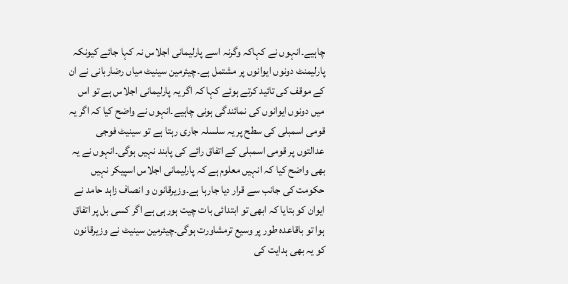چاہیے۔انہوں نے کہاکہ وگرنہ اسے پارلیمانی اجلاس نہ کہا جائے کیونکہ پارلیمنٹ دونوں ایوانوں پر مشتمل ہے۔چیئرمین سینیٹ میاں رضاربانی نے ان کے موقف کی تائید کرتے ہوئے کہا کہ اگر یہ پارلیمانی اجلاس ہے تو اس میں دونوں ایوانوں کی نمائندگی ہونی چاہیے۔انہوں نے واضح کیا کہ اگر یہ قومی اسمبلی کی سطح پر یہ سلسلہ جاری رہتا ہے تو سینیٹ فوجی عدالتوں پر قومی اسمبلی کے اتفاق رائے کی پابند نہیں ہوگی۔انہوں نے یہ بھی واضح کیا کہ انہیں معلوم ہے کہ پارلیمانی اجلاس اسپیکر نہیں حکومت کی جانب سے قرار دیا جارہا ہے۔وزیرقانون و انصاف زاہد حامد نے ایوان کو بتایا کہ ابھی تو ابتدائی بات چیت ہورہی ہے اگر کسی بل پر اتفاق ہوا تو باقاعدہ طور پر وسیع ترمشاورت ہوگی۔چیئرمین سینیٹ نے وزیرقانون کو یہ بھی ہدایت کی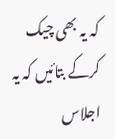کہ یہ بھی چیک کرکے بتائیں کہ یہ اجلاس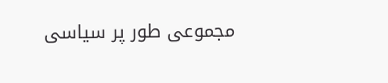مجموعی طور پر سیاسی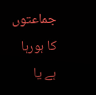جماعتوں کا ہورہا ہے یا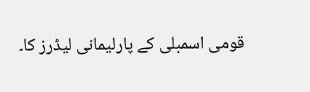قومی اسمبلی کے پارلیمانی لیڈرز کا۔